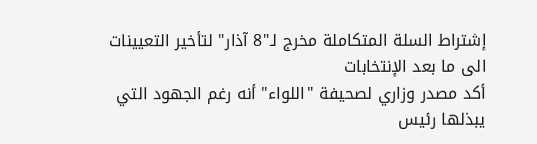إشتراط السلة المتكاملة مخرج لـ"8 آذار" لتأخير التعيينات الى ما بعد الإنتخابات
أكد مصدر وزاري لصحيفة "اللواء" أنه رغم الجهود التي يبذلها رئيس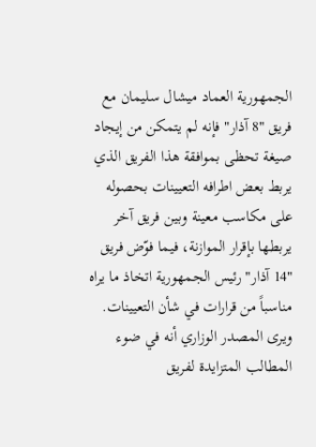الجمهورية العماد ميشال سليمان مع فريق "8 آذار" فإنه لم يتمكن من إيجاد صيغة تحظى بموافقة هذا الفريق الذي يربط بعض اطرافه التعيينات بحصوله على مكاسب معينة وبين فريق آخر يربطها بإقرار الموازنة، فيما فوّض فريق "14 آذار" رئيس الجمهورية اتخاذ ما يراه مناسباً من قرارات في شأن التعيينات.
ويرى المصدر الوزاري أنه في ضوء المطالب المتزايدة لفريق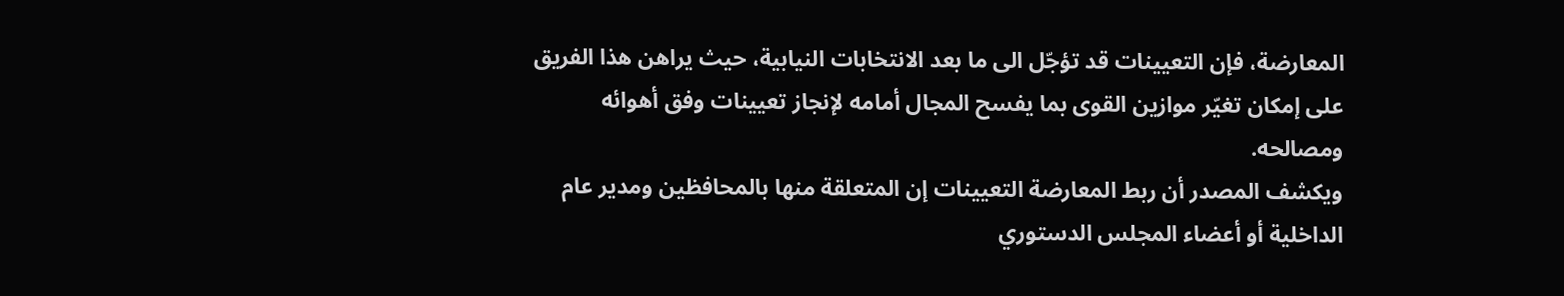المعارضة، فإن التعيينات قد تؤجّل الى ما بعد الانتخابات النيابية، حيث يراهن هذا الفريق على إمكان تغيّر موازين القوى بما يفسح المجال أمامه لإنجاز تعيينات وفق أهوائه ومصالحه.
ويكشف المصدر أن ربط المعارضة التعيينات إن المتعلقة منها بالمحافظين ومدير عام الداخلية أو أعضاء المجلس الدستوري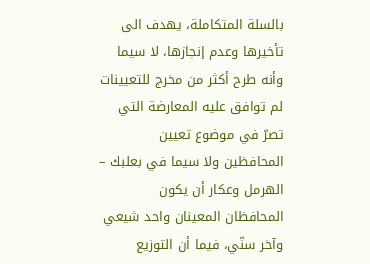بالسلة المتكاملة، يهدف الى تأخيرها وعدم إنجازها، لا سيما وأنه طرح أكثر من مخرج للتعيينات لم توافق عليه المعارضة التي تصرّ في موضوع تعيين المحافظين ولا سيما في بعلبك – الهرمل وعكار أن يكون المحافظان المعينان واحد شيعي وآخر سنّي، فيما أن التوزيع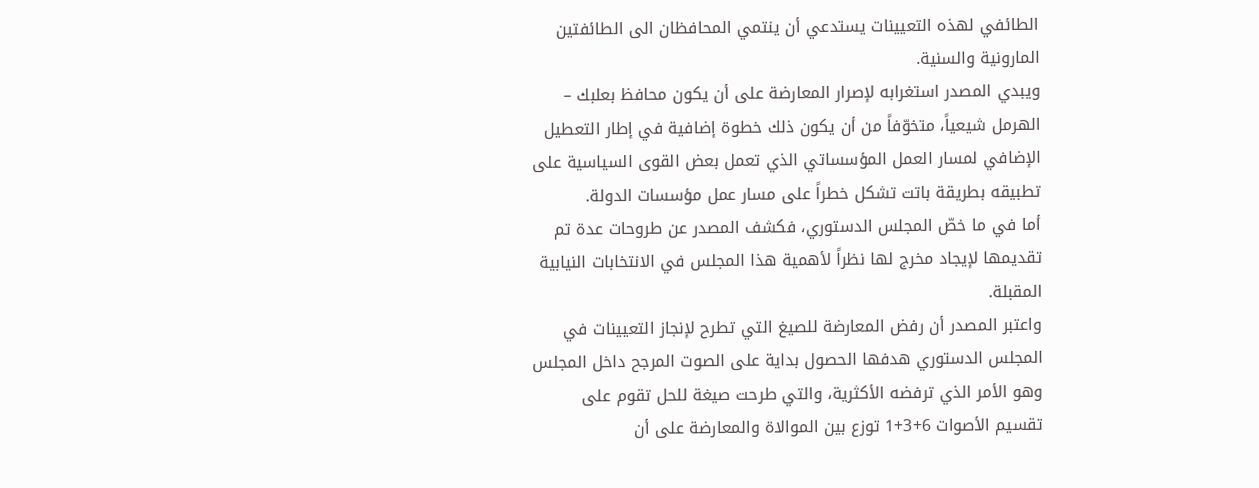الطائفي لهذه التعيينات يستدعي أن ينتمي المحافظان الى الطائفتين المارونية والسنية.
ويبدي المصدر استغرابه لإصرار المعارضة على أن يكون محافظ بعلبك – الهرمل شيعياً، متخوّفاً من أن يكون ذلك خطوة إضافية في إطار التعطيل الإضافي لمسار العمل المؤسساتي الذي تعمل بعض القوى السياسية على تطبيقه بطريقة باتت تشكل خطراً على مسار عمل مؤسسات الدولة.
أما في ما خصّ المجلس الدستوري، فكشف المصدر عن طروحات عدة تم تقديمها لإيجاد مخرج لها نظراً لأهمية هذا المجلس في الانتخابات النيابية المقبلة.
واعتبر المصدر أن رفض المعارضة للصيغ التي تطرح لإنجاز التعيينات في المجلس الدستوري هدفها الحصول بداية على الصوت المرجح داخل المجلس وهو الأمر الذي ترفضه الأكثرية، والتي طرحت صيغة للحل تقوم على تقسيم الأصوات 6+3+1 توزع بين الموالاة والمعارضة على أن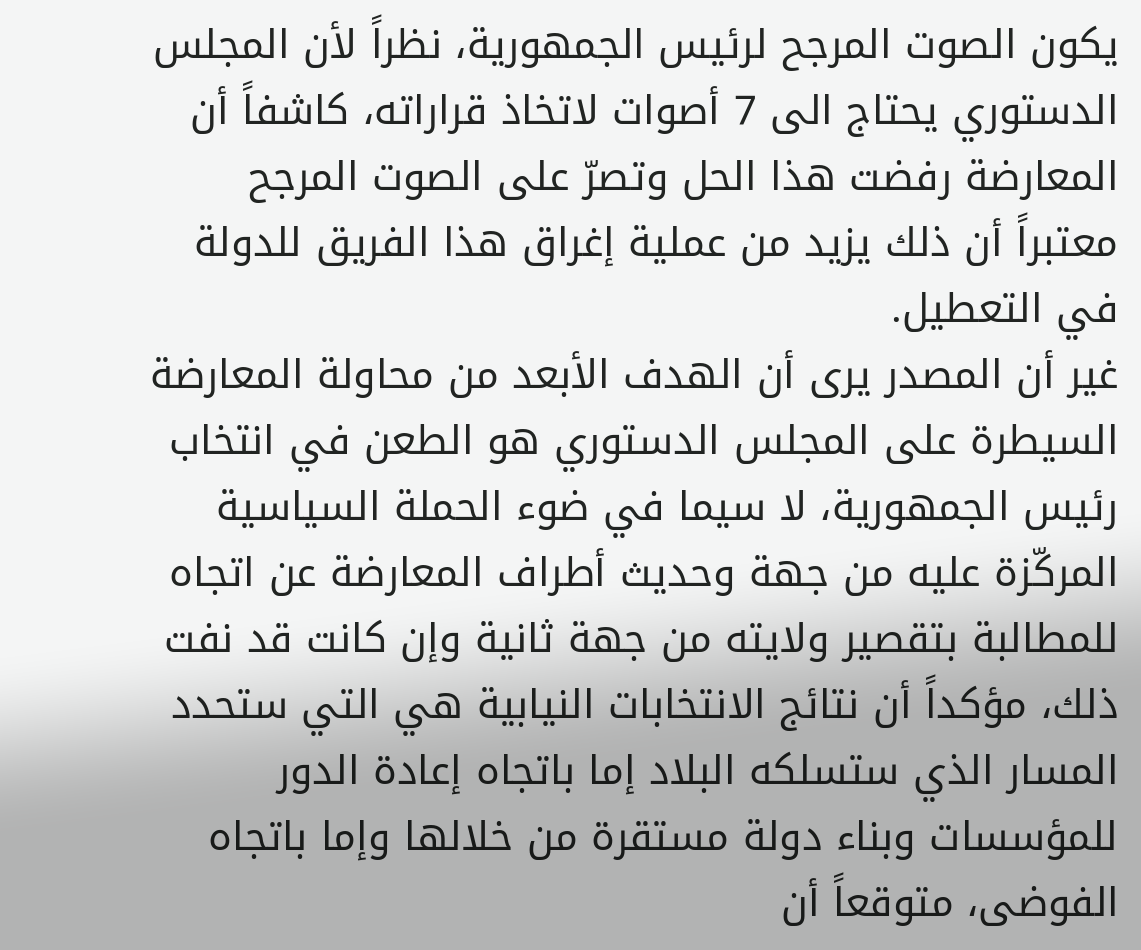يكون الصوت المرجح لرئيس الجمهورية، نظراً لأن المجلس الدستوري يحتاج الى 7 أصوات لاتخاذ قراراته، كاشفاً أن المعارضة رفضت هذا الحل وتصرّ على الصوت المرجح معتبراً أن ذلك يزيد من عملية إغراق هذا الفريق للدولة في التعطيل.
غير أن المصدر يرى أن الهدف الأبعد من محاولة المعارضة السيطرة على المجلس الدستوري هو الطعن في انتخاب رئيس الجمهورية، لا سيما في ضوء الحملة السياسية المركّزة عليه من جهة وحديث أطراف المعارضة عن اتجاه للمطالبة بتقصير ولايته من جهة ثانية وإن كانت قد نفت ذلك، مؤكداً أن نتائج الانتخابات النيابية هي التي ستحدد المسار الذي ستسلكه البلاد إما باتجاه إعادة الدور للمؤسسات وبناء دولة مستقرة من خلالها وإما باتجاه الفوضى، متوقعاً أن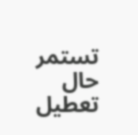تستمر حال تعطيل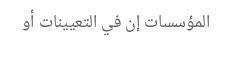المؤسسات إن في التعيينات أو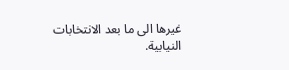غيرها الى ما بعد الانتخابات النيابية.